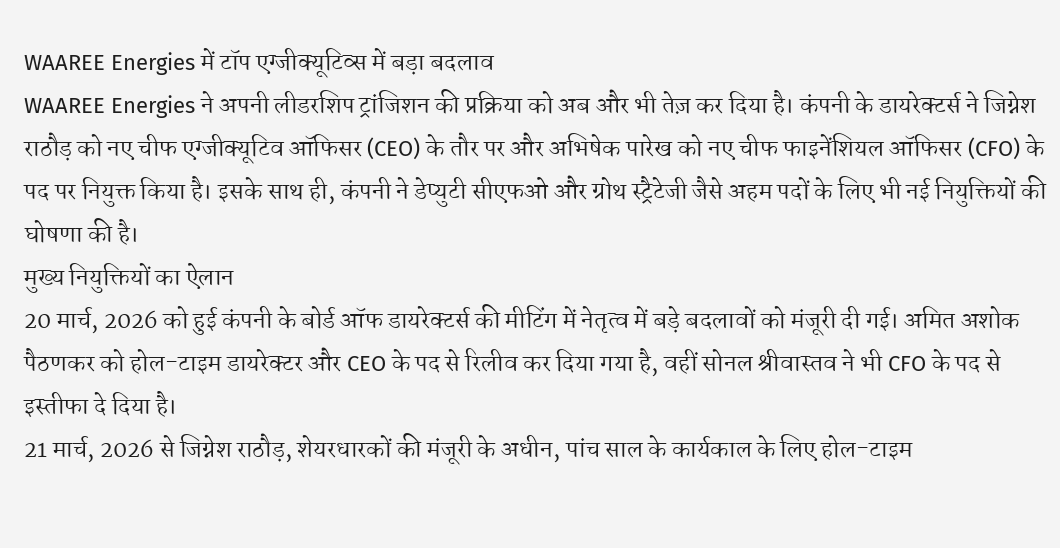WAAREE Energies में टॉप एग्जीक्यूटिव्स में बड़ा बदलाव
WAAREE Energies ने अपनी लीडरशिप ट्रांजिशन की प्रक्रिया को अब और भी तेज़ कर दिया है। कंपनी के डायरेक्टर्स ने जिग्नेश राठौड़ को नए चीफ एग्जीक्यूटिव ऑफिसर (CEO) के तौर पर और अभिषेक पारेख को नए चीफ फाइनेंशियल ऑफिसर (CFO) के पद पर नियुक्त किया है। इसके साथ ही, कंपनी ने डेप्युटी सीएफओ और ग्रोथ स्ट्रैटेजी जैसे अहम पदों के लिए भी नई नियुक्तियों की घोषणा की है।
मुख्य नियुक्तियों का ऐलान
20 मार्च, 2026 को हुई कंपनी के बोर्ड ऑफ डायरेक्टर्स की मीटिंग में नेतृत्व में बड़े बदलावों को मंजूरी दी गई। अमित अशोक पैठणकर को होल-टाइम डायरेक्टर और CEO के पद से रिलीव कर दिया गया है, वहीं सोनल श्रीवास्तव ने भी CFO के पद से इस्तीफा दे दिया है।
21 मार्च, 2026 से जिग्नेश राठौड़, शेयरधारकों की मंजूरी के अधीन, पांच साल के कार्यकाल के लिए होल-टाइम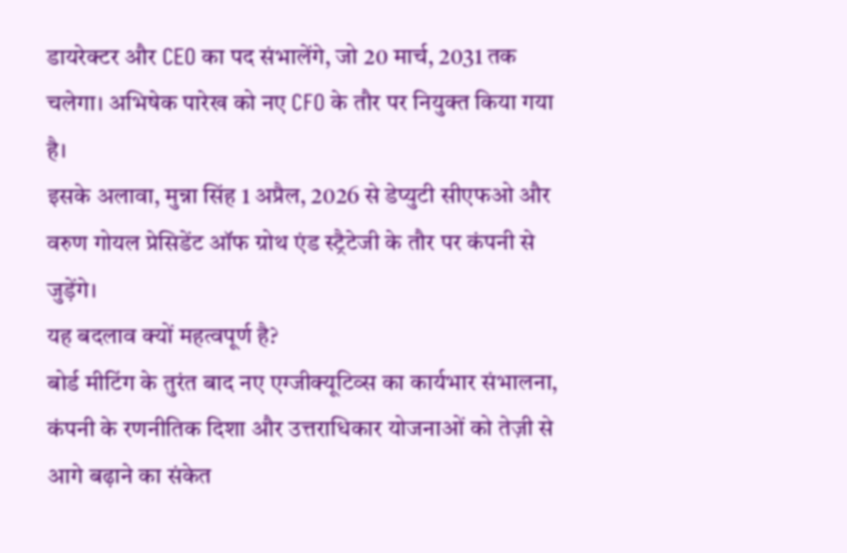डायरेक्टर और CEO का पद संभालेंगे, जो 20 मार्च, 2031 तक चलेगा। अभिषेक पारेख को नए CFO के तौर पर नियुक्त किया गया है।
इसके अलावा, मुन्ना सिंह 1 अप्रैल, 2026 से डेप्युटी सीएफओ और वरुण गोयल प्रेसिडेंट ऑफ ग्रोथ एंड स्ट्रैटेजी के तौर पर कंपनी से जुड़ेंगे।
यह बदलाव क्यों महत्वपूर्ण है?
बोर्ड मीटिंग के तुरंत बाद नए एग्जीक्यूटिव्स का कार्यभार संभालना, कंपनी के रणनीतिक दिशा और उत्तराधिकार योजनाओं को तेज़ी से आगे बढ़ाने का संकेत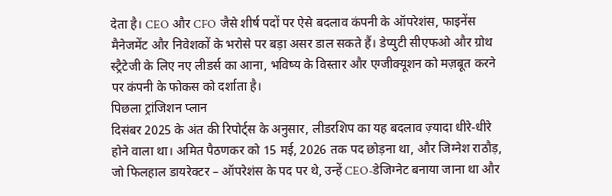देता है। CEO और CFO जैसे शीर्ष पदों पर ऐसे बदलाव कंपनी के ऑपरेशंस, फाइनेंस मैनेजमेंट और निवेशकों के भरोसे पर बड़ा असर डाल सकते हैं। डेप्युटी सीएफओ और ग्रोथ स्ट्रैटेजी के लिए नए लीडर्स का आना, भविष्य के विस्तार और एग्जीक्यूशन को मज़बूत करने पर कंपनी के फोकस को दर्शाता है।
पिछला ट्रांजिशन प्लान
दिसंबर 2025 के अंत की रिपोर्ट्स के अनुसार, लीडरशिप का यह बदलाव ज़्यादा धीरे-धीरे होने वाला था। अमित पैठणकर को 15 मई, 2026 तक पद छोड़ना था, और जिग्नेश राठौड़, जो फिलहाल डायरेक्टर – ऑपरेशंस के पद पर थे, उन्हें CEO-डेजिग्नेट बनाया जाना था और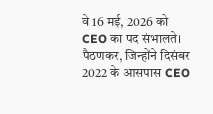वे 16 मई, 2026 को CEO का पद संभालते। पैठणकर, जिन्होंने दिसंबर 2022 के आसपास CEO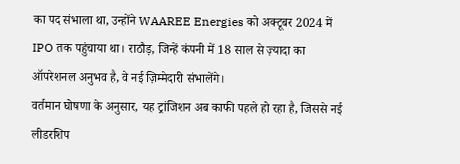का पद संभाला था, उन्होंने WAAREE Energies को अक्टूबर 2024 में IPO तक पहुंचाया था। राठौड़, जिन्हें कंपनी में 18 साल से ज़्यादा का ऑपरेशनल अनुभव है, वे नई ज़िम्मेदारी संभालेंगे।
वर्तमान घोषणा के अनुसार, यह ट्रांजिशन अब काफी पहले हो रहा है, जिससे नई लीडरशिप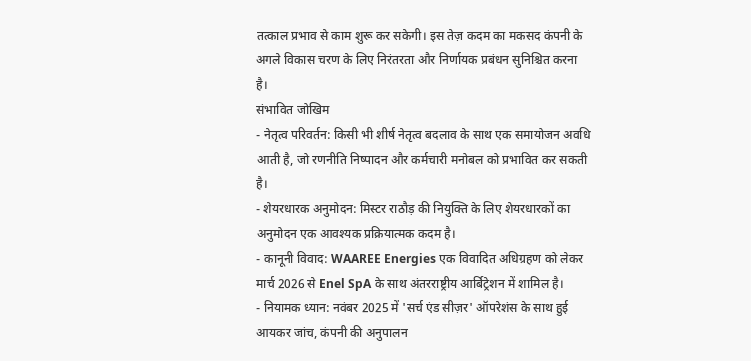तत्काल प्रभाव से काम शुरू कर सकेगी। इस तेज़ कदम का मकसद कंपनी के अगले विकास चरण के लिए निरंतरता और निर्णायक प्रबंधन सुनिश्चित करना है।
संभावित जोखिम
- नेतृत्व परिवर्तन: किसी भी शीर्ष नेतृत्व बदलाव के साथ एक समायोजन अवधि आती है, जो रणनीति निष्पादन और कर्मचारी मनोबल को प्रभावित कर सकती है।
- शेयरधारक अनुमोदन: मिस्टर राठौड़ की नियुक्ति के लिए शेयरधारकों का अनुमोदन एक आवश्यक प्रक्रियात्मक कदम है।
- कानूनी विवाद: WAAREE Energies एक विवादित अधिग्रहण को लेकर मार्च 2026 से Enel SpA के साथ अंतरराष्ट्रीय आर्बिट्रेशन में शामिल है।
- नियामक ध्यान: नवंबर 2025 में 'सर्च एंड सीज़र' ऑपरेशंस के साथ हुई आयकर जांच, कंपनी की अनुपालन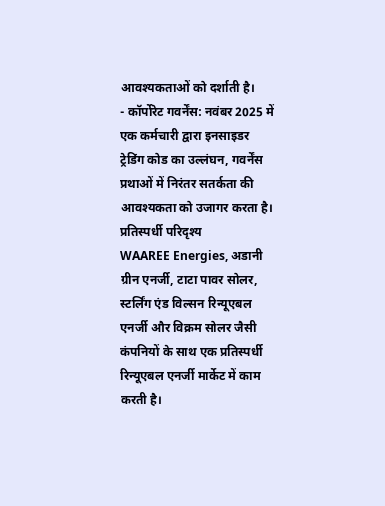आवश्यकताओं को दर्शाती है।
- कॉर्पोरेट गवर्नेंस: नवंबर 2025 में एक कर्मचारी द्वारा इनसाइडर ट्रेडिंग कोड का उल्लंघन, गवर्नेंस प्रथाओं में निरंतर सतर्कता की आवश्यकता को उजागर करता है।
प्रतिस्पर्धी परिदृश्य
WAAREE Energies, अडानी ग्रीन एनर्जी, टाटा पावर सोलर, स्टर्लिंग एंड विल्सन रिन्यूएबल एनर्जी और विक्रम सोलर जैसी कंपनियों के साथ एक प्रतिस्पर्धी रिन्यूएबल एनर्जी मार्केट में काम करती है।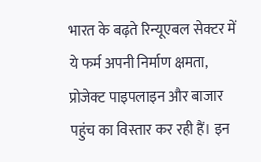भारत के बढ़ते रिन्यूएबल सेक्टर में ये फर्म अपनी निर्माण क्षमता, प्रोजेक्ट पाइपलाइन और बाजार पहुंच का विस्तार कर रही हैं। इन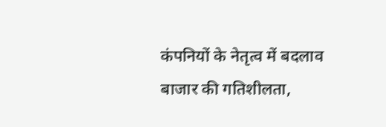कंपनियों के नेतृत्व में बदलाव बाजार की गतिशीलता,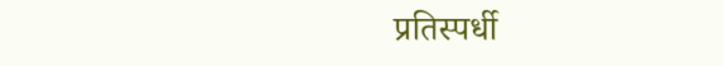प्रतिस्पर्धी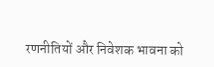रणनीतियों और निवेशक भावना को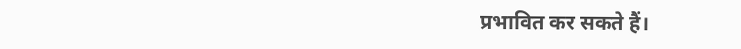प्रभावित कर सकते हैं।